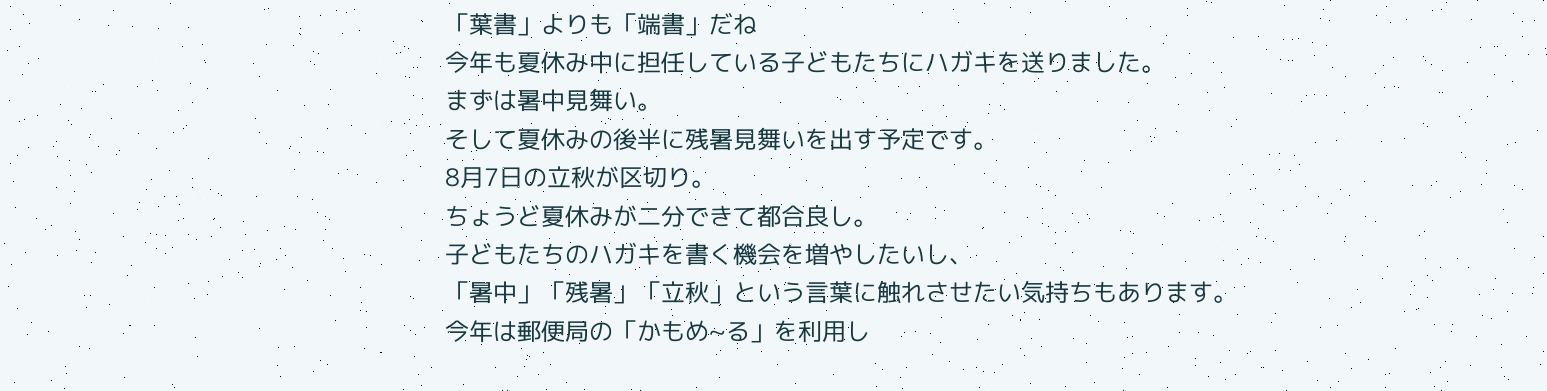「葉書」よりも「端書」だね
今年も夏休み中に担任している子どもたちにハガキを送りました。
まずは暑中見舞い。
そして夏休みの後半に残暑見舞いを出す予定です。
8月7日の立秋が区切り。
ちょうど夏休みが二分できて都合良し。
子どもたちのハガキを書く機会を増やしたいし、
「暑中」「残暑」「立秋」という言葉に触れさせたい気持ちもあります。
今年は郵便局の「かもめ~る」を利用し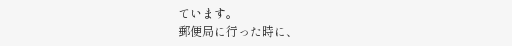ています。
郵便局に行った時に、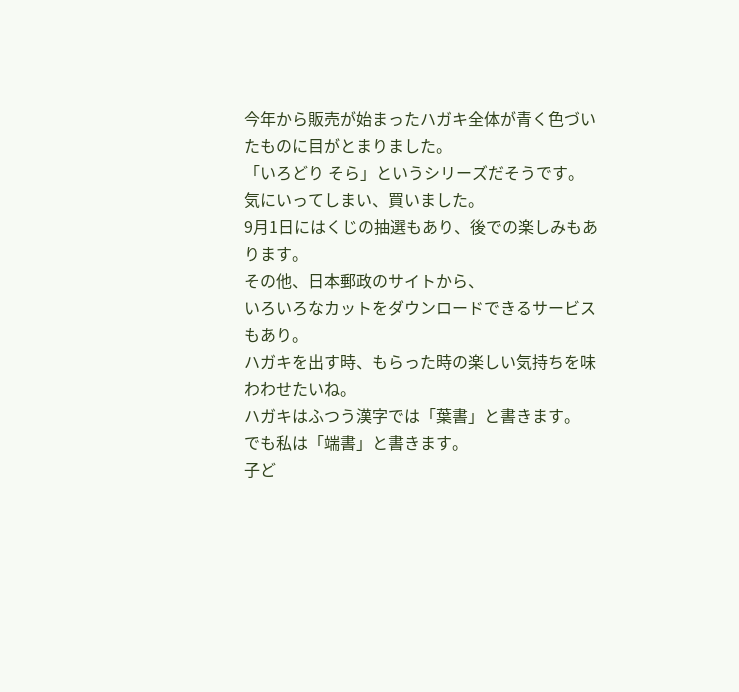今年から販売が始まったハガキ全体が青く色づいたものに目がとまりました。
「いろどり そら」というシリーズだそうです。
気にいってしまい、買いました。
9月1日にはくじの抽選もあり、後での楽しみもあります。
その他、日本郵政のサイトから、
いろいろなカットをダウンロードできるサービスもあり。
ハガキを出す時、もらった時の楽しい気持ちを味わわせたいね。
ハガキはふつう漢字では「葉書」と書きます。
でも私は「端書」と書きます。
子ど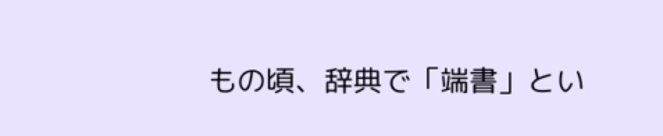もの頃、辞典で「端書」とい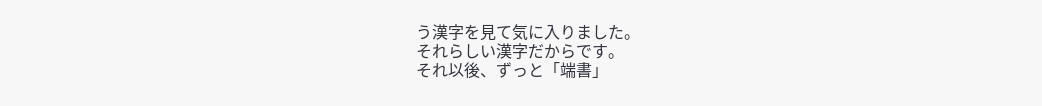う漢字を見て気に入りました。
それらしい漢字だからです。
それ以後、ずっと「端書」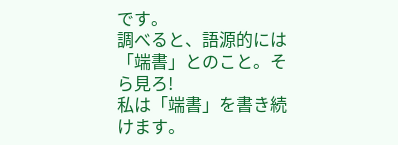です。
調べると、語源的には「端書」とのこと。そら見ろ!
私は「端書」を書き続けます。